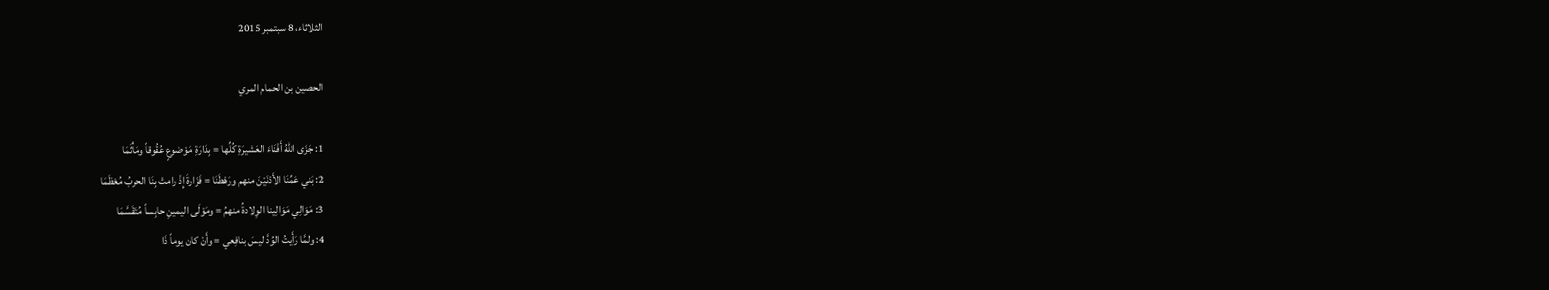الثلاثاء، 8 سبتمبر 2015

الحصين بن الحمام المري

1: جَزَى اللهُ أَفْنَاءَ العَشيرَةِ كُلِّها = بِدَارَةِ مَوْضوعٍ عُقُوقاً ومَأْثَمَا
2: بَني عَمِّنَا الأَدْنَيْنَ منهم ورَهْطَنَا = فَزَارةَ إِذْ رامتْ بِنَا الحربُ مُعْظَمَا
3: مَوَالِي مَوَالِينا الوِلادةُ منهمُ = ومَوْلَى اليمينِ حابِساً مُتَقَسَّمَا
4: ولمَّا رَأَيتُ الوُدَّ ليسَ بنافِعي = وأَنْ كان يوماً ذَا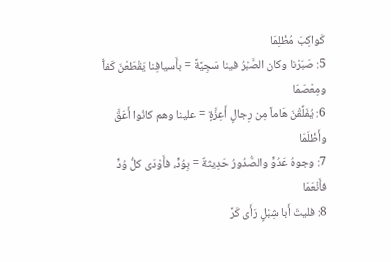كَواكِبَ مُظْلِمَا
5: صَبَرْنا وكان الصَّبْرُ فينا سَجِيَّةً = بأَسيافِنا يَقْطَعْنَ كَفاًّ ومِعْصَمَا
6: يُفَلِّقْنَ هَاماً مِن رِجالٍ أَعِزَّةٍ = علينا وهم كانُوا أَعَقَّ وأَظْلَمَا
7: وجوهُ عَدُوٍّ والصُّدُورُ حَدِيثةٌ = بِوُدٍّ، فأَوْدَى كلُّ وُدٍّ فأَنْعَمَا
8: فليتَ أَبا شِبْلٍ رَأَى كَرَّ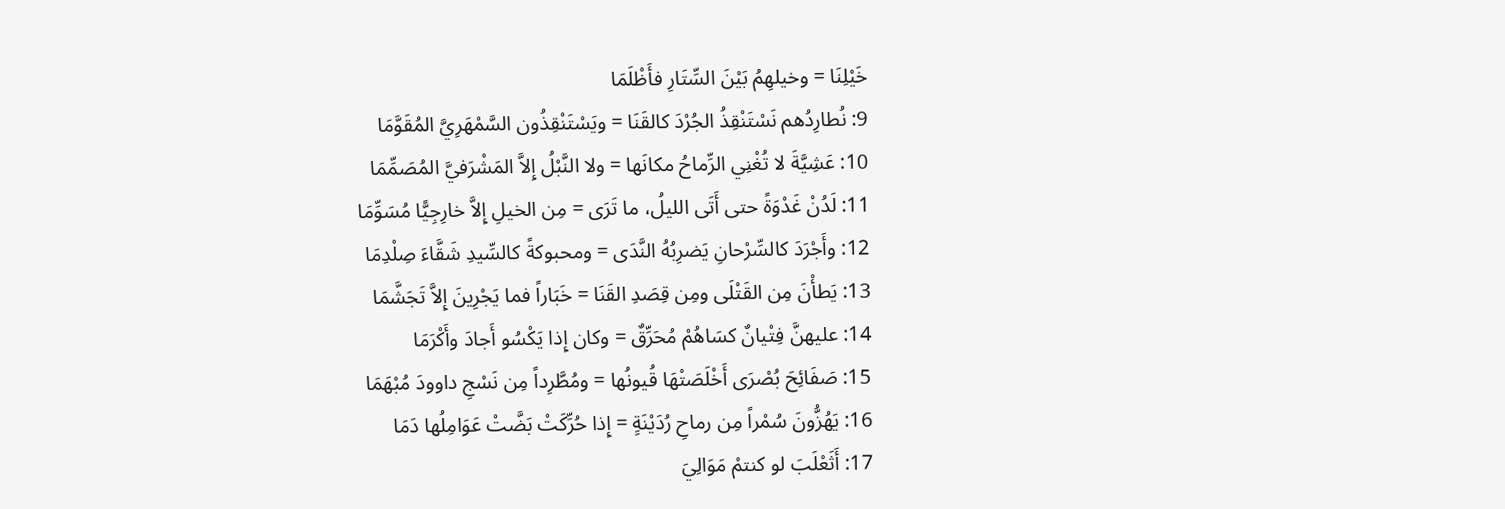خَيْلِنَا = وخيلهِمُ بَيْنَ السِّتَارِ فأَظْلَمَا
9: نُطارِدُهم نَسْتَنْقِذُ الجُرْدَ كالقَنَا = ويَسْتَنْقِذُون السَّمْهَرِيَّ المُقَوَّمَا
10: عَشِيَّةَ لا تُغْنِي الرِّماحُ مكانَها = ولا النَّبْلُ إِلاَّ المَشْرَفيَّ المُصَمِّمَا
11: لَدُنْ غَدْوَةً حتى أَتَى الليلُ، ما تَرَى = مِن الخيلِ إِلاَّ خارِجِيًّا مُسَوِّمَا
12: وأَجْرَدَ كالسِّرْحانِ يَضرِبُهُ النَّدَى = ومحبوكةً كالسِّيدِ شَقَّاءَ صِلْدِمَا
13: يَطأْنَ مِن القَتْلَى ومِن قِصَدِ القَنَا = خَبَاراً فما يَجْرِينَ إِلاَّ تَجَشَّمَا
14: عليهنَّ فِتْيانٌ كسَاهُمْ مُحَرِّقٌ = وكان إِذا يَكْسُو أَجادَ وأَكْرَمَا
15: صَفَائِحَ بُصْرَى أَخْلَصَتْهَا قُيونُها = ومُطَّرِداً مِن نَسْجِ داوودَ مُبْهَمَا
16: يَهُزُّونَ سُمْراً مِن رماحِ رُدَيْنَةٍ = إِذا حُرِّكَتْ بَضَّتْ عَوَامِلُها دَمَا
17: أَثَعْلَبَ لو كنتمْ مَوَالِيَ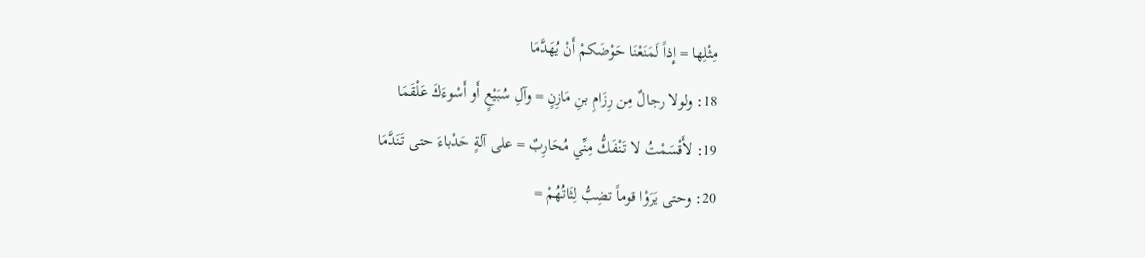مِثْلِها = إِذاً لَمَنَعْنَا حَوْضَكمْ أَنْ يُهَدَّمَا
18: ولولا رجالٌ مِن رِزَامِ بنِ مَازِنٍ = وآلِ سُبَيْعٍ أَو أَسْوءَكَ عَلْقَمَا
19: لأَقْسَمْتُ لا تَنْفَكُّ مِنِّي مُحَارِبٌ = على آلةٍ حَدْباءَ حتى تَنَدَّمَا
20: وحتى يَرَوْا قوماً تضِبُّ لِثَاتُهُمْ =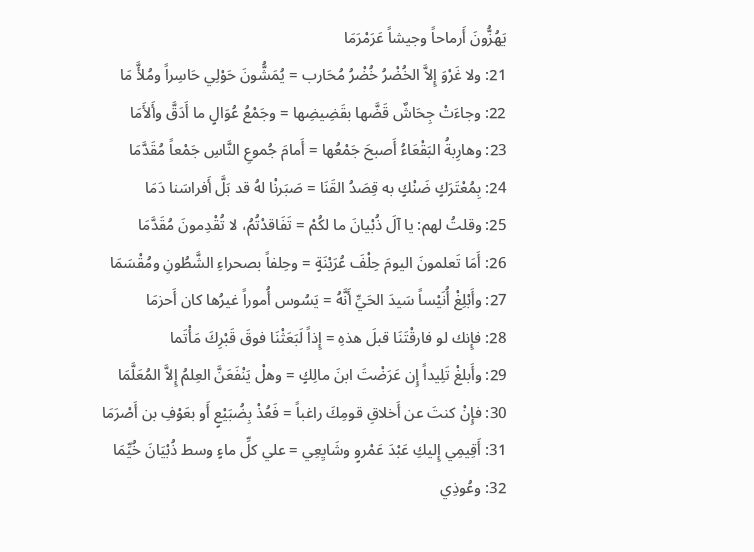يَهُزُّونَ أَرماحاً وجيشاً عَرَمْرَمَا
21: ولا غَرْوَ إِلاَّ الخُضْرُ خُضْرُ مُحَارب = يُمَشُّونَ حَوْلِي حَاسِراً ومُلأَّ مَا
22: وجاءَتْ جِحَاشٌ قَضَّها بقَضِيضِها = وجَمْعُ عُوَالٍ ما أَدَقَّ وأَلأَمَا
23: وهارِبةُ البَقْعَاءُ أَصبحَ جَمْعُها = أَمامَ جُموعِ النَّاسِ جَمْعاً مُقَدَّمَا
24: بِمُعْتَرَكٍ ضَنْكٍ به قِصَدُ القَنَا = صَبَرنْا لهُ قد بَلَّ أَفراسَنا دَمَا
25: وقلتُ لهم: يا آلَ ذُبْيانَ ما لكُمْ = تَفَاقدْتُمُ، لا تُقْدِمونَ مُقَدَّمَا
26: أَمَا تَعلمونَ اليومَ حِلْفَ عُرَيْنَةٍ = وحِلفاً بصحراءِ الشَّطُونِ ومُقْسَمَا
27: وأَبْلِغْ أُنَيْساً سَيدَ الحَيِّ أَنَّهُ = يَسُوس أُموراً غيرُها كان أَحزمَا
28: فإِنك لو فارقْتَنَا قبلَ هذهِ = إِذاً لَبَعَثْنَا فوقَ قَبْرِكَ مَأْتَما
29: وأَبلغْ تَلِيداً إِن عَرَضْتَ ابنَ مالِكٍ = وهلْ يَنْفَعَنَّ العِلمُ إِلاَّ المُعَلَّمَا
30: فإِنْ كنتَ عن أَخلاقِ قومِكَ راغباً = فَعُذْ بِضُبَيْعٍ أَو بعَوْفِ بن أَصْرَمَا
31: أَقِيمِي إِليكِ عَبْدَ عَمْروٍ وشَايِعِي = علي كلِّ ماءٍ وسط ذُبْيَانَ خُيِّمَا
32: وعُوذِي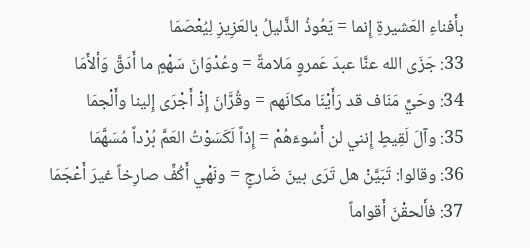بأَفناءِ العَشيرةِ إِنما = يَعُوذُ الذَّليلُ بالعَزِيزِ لِيُعْصَمَا
33: جَزَى الله عنَّا عبدَ عَمروٍ مَلامةً = وعُدْوَانَ سَهْمٍ ما أَدَقَّ وَألأَمَا
34: وحَيِّ مَنَاف قد رَأَيْنَا مكانَهم = وقُرَّانَ إِذْ أَجْرَى إِلينا وأَلْجمَا
35: وآلَ لَقِيطٍ إِنني لن أَسُوءَهُمْ = إِذاً لَكَسَوْتُ العَمَّ بُرْداً مُسَهَّمَا
36: وقالوا: تَبَيَّنْ هل تَرَى بينَ ضَارجٍ = ونَهْي أَكُفٍّ صارِخاً غيرَ أَعْجَمَا
37: فأَلحقْنَ أَقواماً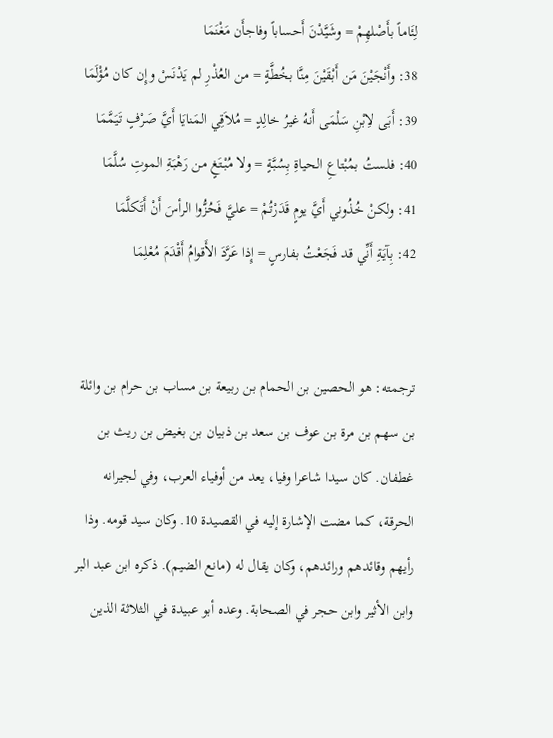لِئَاماً بأَصْلهِمْ = وشَيَّدْنَ أَحساباً وفاجأَن مَغْنَمَا
38: وأَنْجَيْنَ مَن أَبْقَيْنَ مِنَّا بخُطَّةٍ = من العُذْرِ لم يَدْنَسْ وإِن كان مُؤْلَمَا
39: أَبَى لاِبْنِ سَلْمَى أَنهُ غيرُ خالِدٍ = مُلاَقِي المَنايَا أَيَّ صَرْفٍ تَيَمَّمَا
40: فلستُ بمُبْتاعِ الحياةِ بِسُبَّةٍ = ولا مُبْتَغٍ من رَهْبَةِ الموتِ سُلَّمَا
41: ولكنْ خُذُوني أَيَّ يومٍ قَدَرْتُمْ = عليَّ فَحُزُّوا الرأسَ أَنْ أَتَكلَّمَا
42: بِآيَةِ أَنِّي قد فَجَعْتُ بفارسٍ = إِذا عَرَّدَ الأَقوامُ أَقْدَمَ مُعْلِمَا


ترجمته: هو الحصين بن الحمام بن ربيعة بن مساب بن حرام بن وائلة بن سهم بن مرة بن عوف بن سعد بن ذبيان بن بغيض بن ريث بن غطفان. كان سيدا شاعرا وفيا، يعد من أوفياء العرب، وفي لجيرانه الحرقة، كما مضت الإشارة إليه في القصيدة 10. وكان سيد قومه. وذا رأيهم وقائدهم ورائدهم، وكان يقال له (مانع الضيم). ذكره ابن عبد البر وابن الأثير وابن حجر في الصحابة. وعده أبو عبيدة في الثلاثة الذين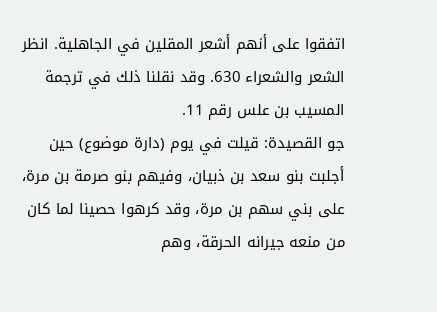اتفقوا على أنهم أشعر المقلين في الجاهلية. انظر الشعر والشعراء 630. وقد نقلنا ذلك في ترجمة المسيب بن علس رقم 11.
جو القصيدة: قيلت في يوم (دارة موضوع) حين أجلبت بنو سعد بن ذبيان، وفيهم بنو صرمة بن مرة، على بني سهم بن مرة، وقد كرهوا حصينا لما كان من منعه جيرانه الحرقة، وهم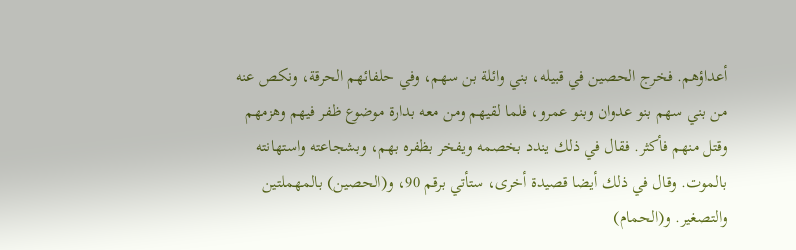أعداؤهم. فخرج الحصين في قبيله، بني وائلة بن سهم، وفي حلفائهم الحرقة، ونكص عنه من بني سهم بنو عدوان وبنو عمرو، فلما لقيهم ومن معه بدارة موضوع ظفر فيهم وهزمهم وقتل منهم فأكثر. فقال في ذلك يندد بخصمه ويفخر بظفره بهم، وبشجاعته واستهانته بالموت. وقال في ذلك أيضا قصيدة أخرى، ستأتي برقم 90، و(الحصين) بالمهملتين والتصغير. و(الحمام)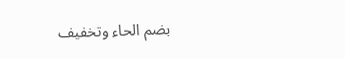بضم الحاء وتخفيف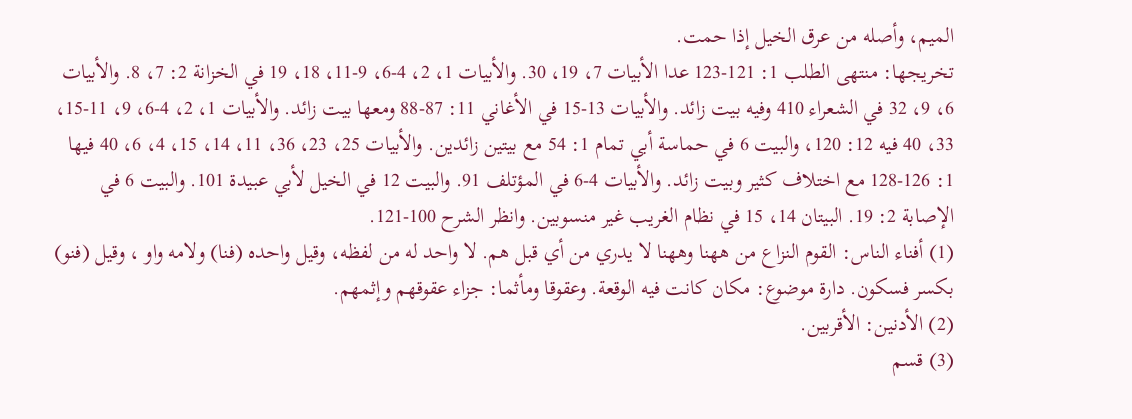الميم، وأصله من عرق الخيل إذا حمت.
تخريجها: منتهى الطلب 1: 121-123 عدا الأبيات 7، 19، 30. والأبيات 1، 2، 4-6، 9-11، 18، 19 في الخزانة 2: 7، 8. والأبيات 6، 9، 32 في الشعراء 410 وفيه بيت زائد. والأبيات 13-15 في الأغاني 11: 87-88 ومعها بيت زائد. والأبيات 1، 2، 4-6، 9، 11-15، 33، 40 فيه 12: 120، والبيت 6 في حماسة أبي تمام 1: 54 مع بيتين زائدين. والأبيات 25، 23، 36، 11، 14، 15، 4، 6، 40 فيها 1: 126-128 مع اختلاف كثير وبيت زائد. والأبيات 4-6 في المؤتلف 91. والبيت 12 في الخيل لأبي عبيدة 101. والبيت 6 في الإصابة 2: 19. البيتان 14، 15 في نظام الغريب غير منسوبين. وانظر الشرح 100-121.
(1) أفناء الناس: القوم النزاع من ههنا وههنا لا يدري من أي قبل هم. لا واحد له من لفظه، وقيل واحده (فنا) ولامه واو ، وقيل (فنو) بكسر فسكون. دارة موضوع: مكان كانت فيه الوقعة. وعقوقا ومأثما: جزاء عقوقهم وإثمهم.
(2) الأدنين: الأقربين.
(3) قسم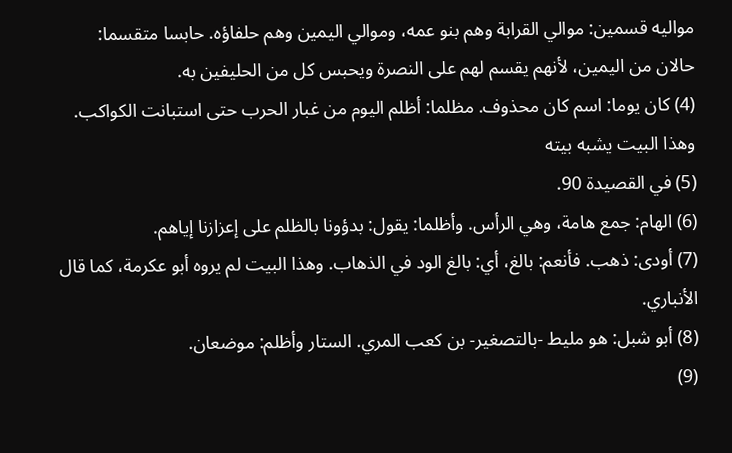مواليه قسمين: موالي القرابة وهم بنو عمه، وموالي اليمين وهم حلفاؤه. حابسا متقسما: حالان من اليمين، لأنهم يقسم لهم على النصرة ويحبس كل من الحليفين به.
(4) كان يوما: اسم كان محذوف. مظلما: أظلم اليوم من غبار الحرب حتى استبانت الكواكب. وهذا البيت يشبه بيته
(5) في القصيدة 90.
(6) الهام: جمع هامة، وهي الرأس. وأظلما: يقول: بدؤونا بالظلم على إعزازنا إياهم.
(7) أودى: ذهب. فأنعم: بالغ، أي: بالغ الود في الذهاب. وهذا البيت لم يروه أبو عكرمة، كما قال الأنباري.
(8) أبو شبل: هو مليط -بالتصغير- بن كعب المري. الستار وأظلم: موضعان.
(9)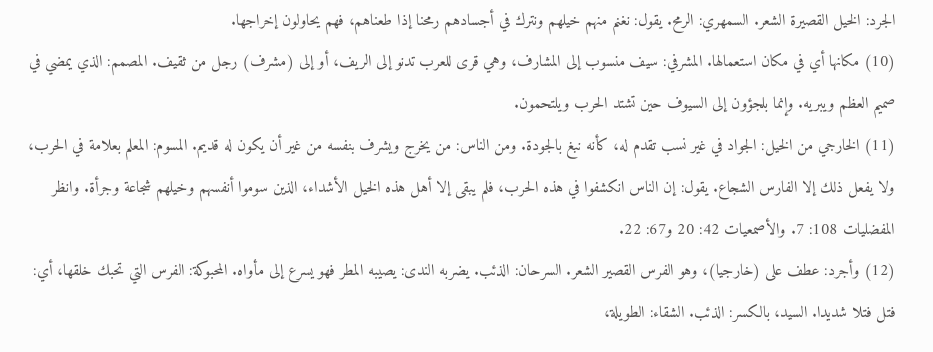الجرد: الخيل القصيرة الشعر. السمهري: الرمح. يقول: نغنم منهم خيلهم ونترك في أجسادهم رمحنا إذا طعناهم، فهم يحاولون إخراجها.
(10) مكانها أي في مكان استعمالها. المشرفي: سيف منسوب إلى المشارف، وهي قرى للعرب تدنو إلى الريف، أو إلى (مشرف) رجل من ثقيف. المصمم: الذي يمضي في صميم العظم ويبريه. وإنما بلجؤون إلى السيوف حين تشتد الحرب ويلتحمون.
(11) الخارجي من الخيل: الجواد في غير نسب تقدم له، كأنه نبغ بالجودة. ومن الناس: من يخرج ويشرف بنفسه من غير أن يكون له قديم. المسوم: المعلم بعلامة في الحرب، ولا يفعل ذلك إلا الفارس الشجاع. يقول: إن الناس انكشفوا في هذه الحرب، فلم يبقى إلا أهل هذه الخيل الأشداء، الذين سوموا أنفسهم وخيلهم شجاعة وجرأة. وانظر المفضليات 108: 7. والأصمعيات 42: 20 و67: 22.
(12) وأجرد: عطف على (خارجيا)، وهو الفرس القصير الشعر. السرحان: الذئب. يضربه الندى: يصيبه المطر فهو يسرع إلى مأواه. المحبوكة: الفرس التي تحبك خلقها، أي: فتل فتلا شديدا. السيد، بالكسر: الذئب. الشقاء: الطويلة،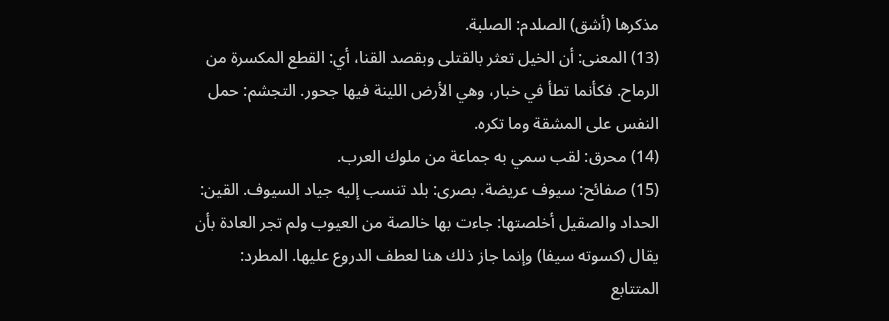مذكرها (أشق) الصلدم: الصلبة.
(13) المعنى: أن الخيل تعثر بالقتلى وبقصد القنا، أي: القطع المكسرة من الرماح. فكأنما تطأ في خبار، وهي الأرض اللينة فيها جحور. التجشم: حمل النفس على المشقة وما تكره.
(14) محرق: لقب سمي به جماعة من ملوك العرب.
(15) صفائح: سيوف عريضة. بصرى: بلد تنسب إليه جياد السيوف. القين: الحداد والصقيل أخلصتها: جاءت بها خالصة من العيوب ولم تجر العادة بأن يقال (كسوته سيفا) وإنما جاز ذلك هنا لعطف الدروع عليها. المطرد: المتتابع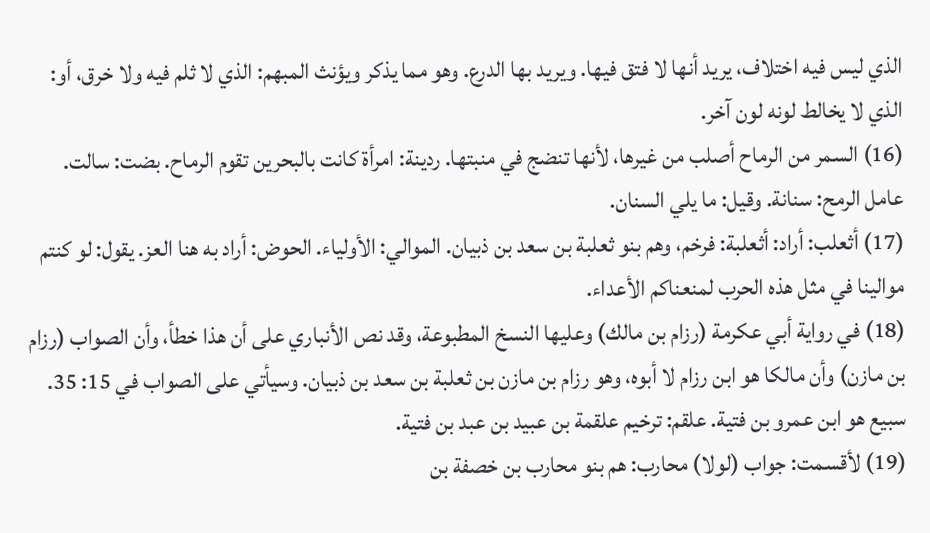الذي ليس فيه اختلاف، يريد أنها لا فتق فيها. ويريد بها الدرع. وهو مما يذكر ويؤنث المبهم: الذي لا ثلم فيه ولا خرق، أو: الذي لا يخالط لونه لون آخر.
(16) السمر من الرماح أصلب من غيرها، لأنها تنضج في منبتها. ردينة: امرأة كانت بالبحرين تقوم الرماح. بضت: سالت. عامل الرمح: سنانة. وقيل: ما يلي السنان.
(17) أثعلب: أراد: أثعلبة: فرخم، وهم بنو ثعلبة بن سعد بن ذبيان. الموالي: الأولياء. الحوض: أراد به هنا العز. يقول: لو كنتم موالينا في مثل هذه الحرب لمنعناكم الأعداء.
(18) في رواية أبي عكرمة (رزام بن مالك) وعليها النسخ المطبوعة، وقد نص الأنباري على أن هذا خطأ، وأن الصواب (رزام بن مازن) وأن مالكا هو ابن رزام لا أبوه، وهو رزام بن مازن بن ثعلبة بن سعد بن ذبيان. وسيأتي على الصواب في 15: 35. سبيع هو ابن عمرو بن فتية. علقم: ترخيم علقمة بن عبيد بن عبد بن فتية.
(19) لأقسمت: جواب (لولا) محارب: هم بنو محارب بن خصفة بن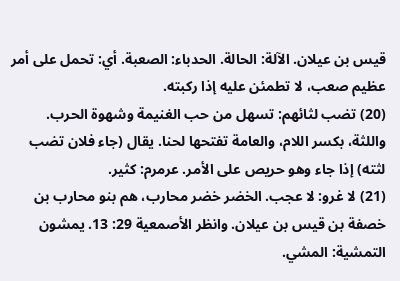قيس بن عيلان. الآلة: الحالة. الحدباء: الصعبة. أي: تحمل على أمر عظيم صعب، لا تطمئن عليه إذا ركبته.
(20) تضب لثائهم: تسهل من حب الغنيمة وشهوة الحرب. واللثة، بكسر اللام، والعامة تفتحها لحنا. يقال (جاء فلان تضب لثته) إذا جاء وهو حريص على الأمر. عرمرم: كثير.
(21) لا غرو: لا عجب. الخضر خضر محارب، هم بنو محارب بن خصفة بن قيس بن عيلان. وانظر الأصمعية 29: 13. يمشون التمشية: المشي.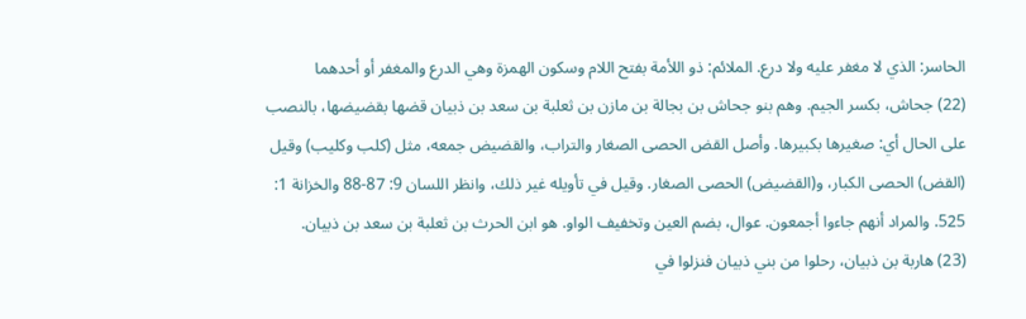الحاسر: الذي لا مغفر عليه ولا درع. الملائم: ذو اللأمة بفتح اللام وسكون الهمزة وهي الدرع والمغفر أو أحدهما
(22) جحاش، بكسر الجيم. وهم بنو جحاش بن بجالة بن مازن بن ثعلبة بن سعد بن ذبيان قضها بقضيضها، بالنصب على الحال أي: صغيرها بكبيرها. وأصل القض الحصى الصغار والتراب، والقضيض جمعه، مثل (كلب وكليب) وقيل (القض) الحصى الكبار، و(القضيض) الحصى الصغار. وقيل في تأويله غير ذلك، وانظر اللسان 9: 87-88 والخزانة 1: 525. والمراد أنهم جاءوا أجمعون. عوال، بضم العين وتخفيف الواو. هو ابن الحرث بن ثعلبة بن سعد بن ذبيان.
(23) هاربة بن ذبيان، رحلوا من بني ذبيان فنزلوا في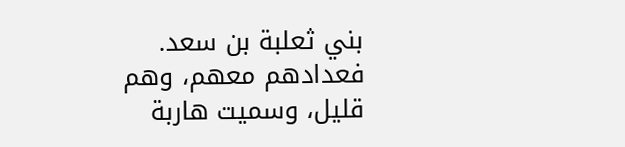بني ثعلبة بن سعد. فعدادهم معهم، وهم قليل، وسميت هاربة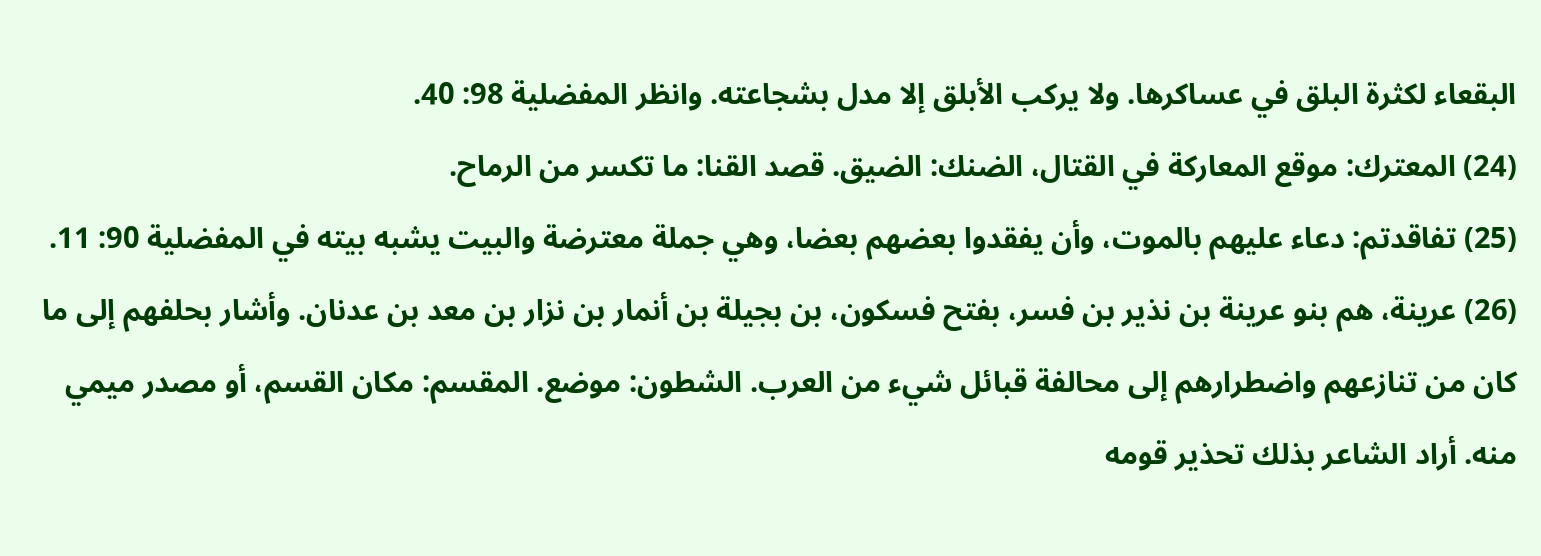البقعاء لكثرة البلق في عساكرها. ولا يركب الأبلق إلا مدل بشجاعته. وانظر المفضلية 98: 40.
(24) المعترك: موقع المعاركة في القتال، الضنك: الضيق. قصد القنا: ما تكسر من الرماح.
(25) تفاقدتم: دعاء عليهم بالموت، وأن يفقدوا بعضهم بعضا، وهي جملة معترضة والبيت يشبه بيته في المفضلية 90: 11.
(26) عرينة، هم بنو عرينة بن نذير بن فسر، بفتح فسكون، بن بجيلة بن أنمار بن نزار بن معد بن عدنان. وأشار بحلفهم إلى ما كان من تنازعهم واضطرارهم إلى محالفة قبائل شيء من العرب. الشطون: موضع. المقسم: مكان القسم، أو مصدر ميمي منه. أراد الشاعر بذلك تحذير قومه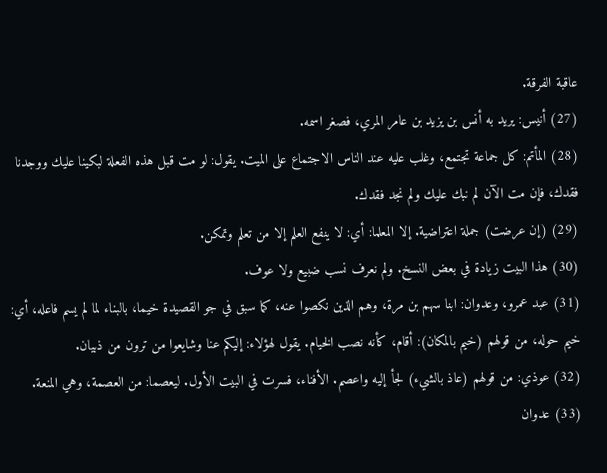عاقبة الفرقة.
(27) أنيس: يريد به أنس بن يزيد بن عامر المري، فصغر اسمه.
(28) المأتم: كل جماعة تجتمع، وغلب عليه عند الناس الاجتماع على الميت. يقول: لو مت قبل هذه الفعلة لبكينا عليك ووجدنا فقدك، فإن مت الآن لم نبك عليك ولم نجد فقدك.
(29) (إن عرضت) جملة اعتراضية. إلا المعلما: أي: لا ينفع العلم إلا من تعلم وتمكن.
(30) هذا البيت زيادة في بعض النسخ. ولم نعرف نسب ضبيع ولا عوف.
(31) عبد عمرو، وعدوان: ابنا سهم بن مرة، وهم الذين نكصوا عنه، كما سبق في جو القصيدة خيما، بالبناء لما لم يسم فاعله، أي: خيم حوله، من قولهم (خيم بالمكان): أقام، كأنه نصب الخيام. يقول لهؤلاء: إليكم عنا وشايعوا من ترون من ذبيان.
(32) عوذي: من قولهم (عاذ بالشيء) لجأ إليه واعصم. الأفناء، فسرت في البيت الأول. ليعصما: من العصمة، وهي المنعة.
(33) عدوان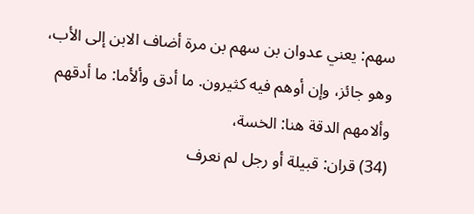سهم: يعني عدوان بن سهم بن مرة أضاف الابن إلى الأب، وهو جائز، وإن أوهم فيه كثيرون. ما أدق وألأما: ما أدقهم وألامهم الدقة هنا: الخسة،
(34) قران: قبيلة أو رجل لم نعرف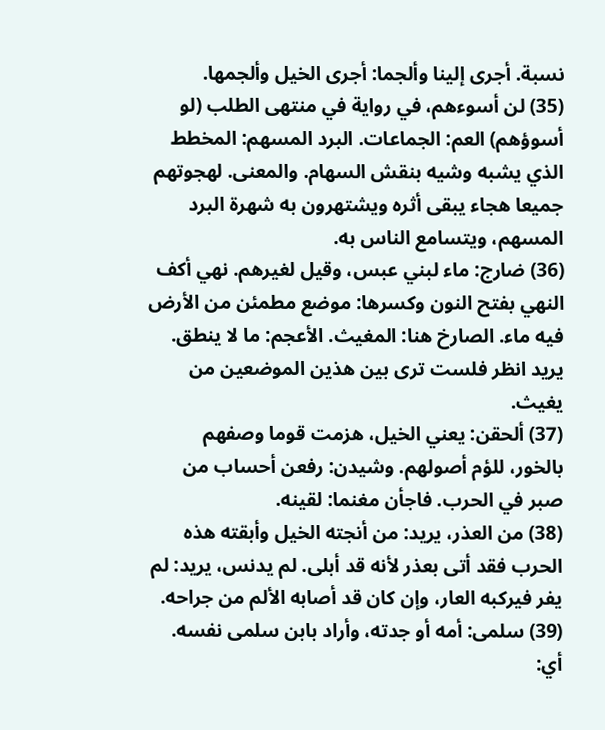نسبة. أجرى إلينا وألجما: أجرى الخيل وألجمها.
(35) لن أسوءهم، في رواية في منتهى الطلب (لو أسوؤهم) العم: الجماعات. البرد المسهم: المخطط الذي يشبه وشيه بنقش السهام. والمعنى. لهجوتهم جميعا هجاء يبقى أثره ويشتهرون به شهرة البرد المسهم، ويتسامع الناس به.
(36) ضارج: ماء لبني عبس، وقيل لغيرهم. نهي أكف النهي بفتح النون وكسرها: موضع مطمئن من الأرض فيه ماء. الصارخ هنا: المغيث. الأعجم: ما لا ينطق. يريد انظر فلست ترى بين هذين الموضعين من يغيث.
(37) ألحقن: يعني الخيل، هزمت قوما وصفهم بالخور، للؤم أصولهم. وشيدن: رفعن أحساب من صبر في الحرب. فاجأن مغنما: لقينه.
(38) من العذر، يريد: من أنجته الخيل وأبقته هذه الحرب فقد أتى بعذر لأنه قد أبلى. لم يدنس، يريد: لم يفر فيركبه العار، وإن كان قد أصابه الألم من جراحه.
(39) سلمى: أمه أو جدته، وأراد بابن سلمى نفسه. أي: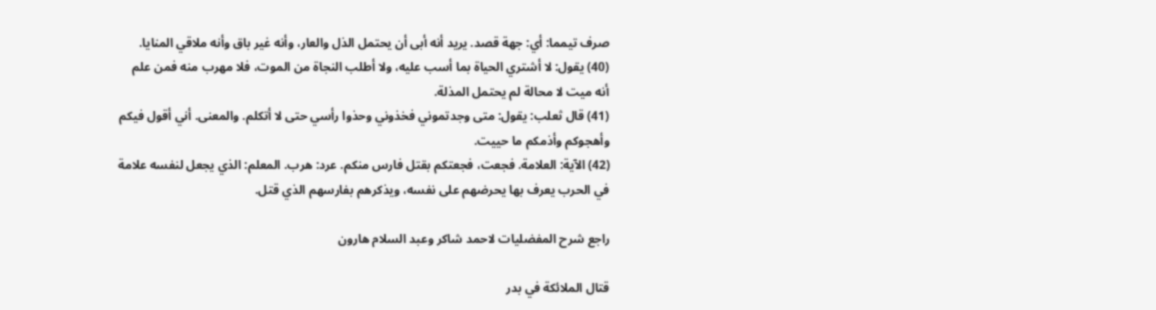صرف تيمما: أي: جهة قصد. يريد أنه أبى أن يحتمل الذل والعار، وأنه غير باق وأنه ملاقي المنايا.
(40) يقول: لا أشتري الحياة بما أسب عليه، ولا أطلب النجاة من الموت، فلا مهرب منه فمن علم أنه ميت لا محالة لم يحتمل المذلة.
(41) قال ثعلب: يقول: متى وجدتموني فخذوني وحذوا رأسي حتى لا أتكلم. والمعنى. أني أقول فيكم وأهجوكم وأذمكم ما حييت.
(42) الآية: العلامة. فجعت، فجعتكم بقتل فارس منكم. عرد: هرب. المعلم: الذي يجعل لنفسه علامة في الحرب يعرف بها يحرضهم على نفسه، ويذكرهم بفارسهم الذي قتل.

راجع شرح المفضليات لاحمد شاكر وعبد السلام هارون

قتال الملائكة في بدر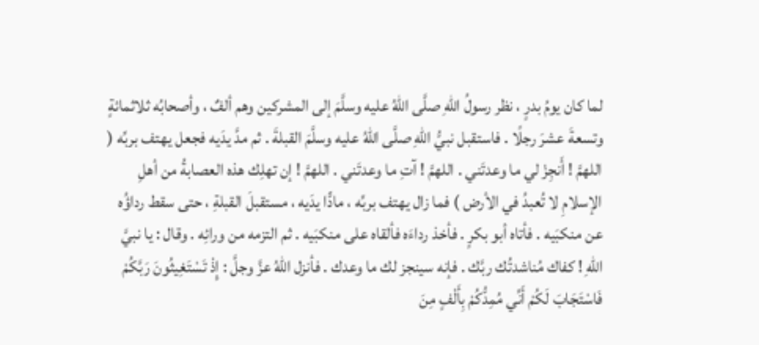لما كان يومُ بدرٍ ، نظر رسولُ اللهِ صلَّى اللهُ عليه وسلَّمَ إلى المشركين وهم ألفٌ ، وأصحابُه ثلاثمائةٍ وتسعةَ عشرَ رجلًا . فاستقبل نبيُّ اللهِ صلَّى اللهُ عليه وسلَّمَ القبلةَ . ثم مدَّ يدَيه فجعل يهتف بربِّه ( اللهمَّ ! أَنجِزْ لي ما وعدتَني . اللهمَّ ! آتِ ما وعدتَني . اللهمَّ ! إن تهلِك هذه العصابةُ من أهلِ الإسلامِ لا تُعبدُ في الأرض ) فما زال يهتف بربِّه ، مادًّا يدَيه ، مستقبلَ القبلةِ ، حتى سقط رداؤُه عن منكبَيه . فأتاه أبو بكرٍ . فأخذ رداءَه فألقاه على منكبَيه . ثم التزمه من ورائِه . وقال : يا نبيَّ اللهِ ! كفاك مُناشدتُك ربَّك . فإنه سينجز لك ما وعدك . فأنزل اللهُ عزَّ وجلَّ : إِذْ تَسْتَغِيثُونَ رَبَّكُمْ فَاسْتَجَابَ لَكُمْ أَنِّي مُمِدُّكُمْ بِأَلْفٍ مِنَ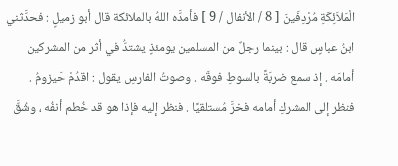الْمَلاَئِكَةِ مُرْدِفَينَ [ 8 / الأنفال / 9 ] فأمدَّه اللهُ بالملائكة قال أبو زميلٍ : فحدَّثني ابنُ عباسٍ قال : بينما رجلٌ من المسلمين يومئذٍ يشتدُّ في أثر من المشركين أمامَه . إذ سمع ضربَةً بالسوطِ فوقَه . وصوتُ الفارسِ يقول : اقدُمْ حَيزومُ . فنظر إلى المشركِ أمامه فخرَّ مُستلقيًا . فنظر إليه فإذا هو قد خُطم أنفُه ، وشُقَّ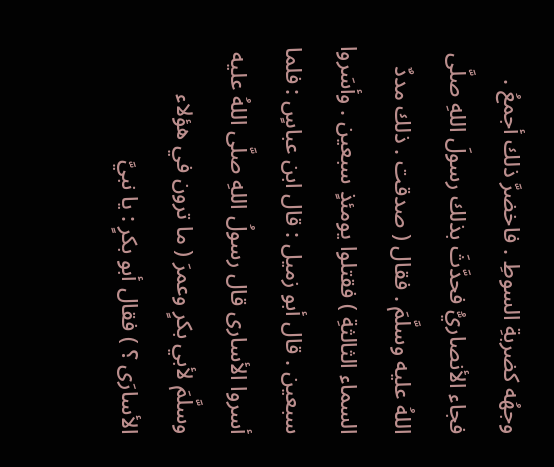وجهُه كضربةِ السوطِ . فاخضرَّ ذلك أجمعُ . فجاء الأنصاريُّ فحدَّثَ بذلك رسولَ اللهِ صلَّى اللهُ عليه وسلَّمَ . فقال ( صدقت . ذلك مددٌ السماء الثالثةِ ) فقتلوا يومئذٍ سبعين . وأسَروا سبعين . قال أبو زميل : قال ابن عباسٍ : فلما أسروا الأسارى قال رسولُ اللهِ صلَّى اللهُ عليه وسلَّمَ لأبي بكرٍ وعمرَ ( ما ترون في هؤلاء الأسارَى ؟ ) فقال أبو بكرٍ : يا نبيَّ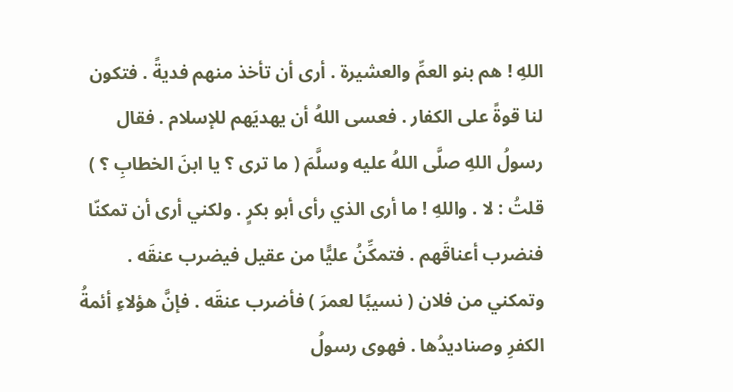اللهِ ! هم بنو العمِّ والعشيرة . أرى أن تأخذ منهم فديةً . فتكون لنا قوةً على الكفار . فعسى اللهُ أن يهديَهم للإسلام . فقال رسولُ اللهِ صلَّى اللهُ عليه وسلَّمَ ( ما ترى ؟ يا ابنَ الخطابِ ؟ ) قلتُ : لا . واللهِ ! ما أرى الذي رأى أبو بكرٍ . ولكني أرى أن تمكنّا فنضرب أعناقَهم . فتمكِّنُ عليًّا من عقيل فيضرب عنقَه . وتمكني من فلان ( نسيبًا لعمرَ ) فأضرب عنقَه . فإنَّ هؤلاءِ أئمةُ الكفرِ وصناديدُها . فهوى رسولُ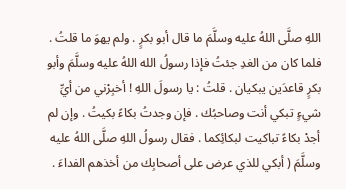اللهِ صلَّى اللهُ عليه وسلَّمَ ما قال أبو بكرٍ . ولم يهوَ ما قلتُ . فلما كان من الغدِ جئتُ فإذا رسولُ الله اللهُ عليه وسلَّمَ وأبو بكرٍ قاعدَين يبكيان . قلتُ : يا رسولَ اللهِ ! أخبِرْني من أيِّ شيءٍ تبكي أنت وصاحبُك . فإن وجدتُ بكاءً بكيتُ . وإن لم أجدْ بكاءً تباكيت لبكائِكما . فقال رسولُ اللهِ صلَّى اللهُ عليه وسلَّمَ ( أبكي للذي عرض على أصحابِك من أخذهم الفداءَ .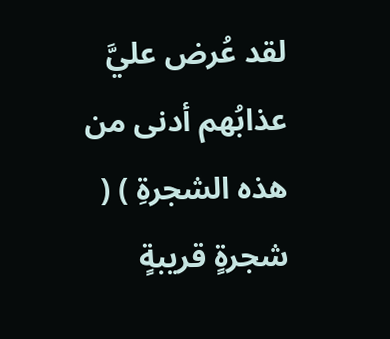لقد عُرض عليَّ عذابُهم أدنى من هذه الشجرةِ ) ( شجرةٍ قريبةٍ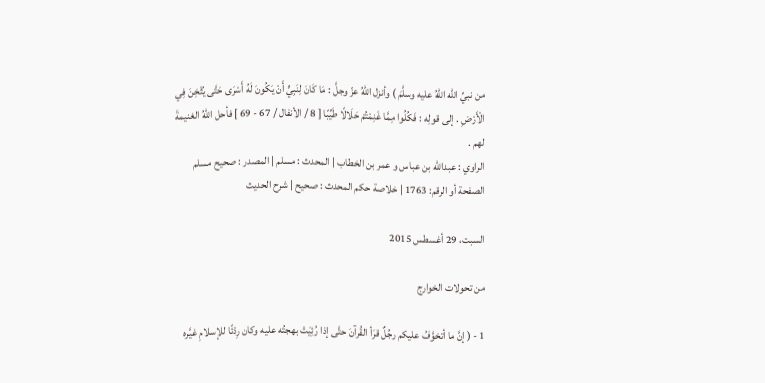من نبيِّ الله اللهُ عليه وسلَّمَ ) وأنزل اللهُ عزّ وجلَّ : مَا كَانَ لِنَبِيٍّ أَنْ يَكُونَ لَهُ أَسْرَى حَتَّى يُثْخِنَ فِي الْأَرْضِ . إلى قولِه : فَكُلُوا مِمَّا غَنِمْتُمْ حَلَالًا طَيِّبًا [ 8 / الأنفال / 67 - 69 ] فأحل اللهُ الغنيمةَ لهم .
الراوي : عبدالله بن عباس و عمر بن الخطاب | المحدث : مسلم | المصدر : صحيح مسلم
الصفحة أو الرقم: 1763 | خلاصة حكم المحدث : صحيح | شرح الحديث

السبت، 29 أغسطس 2015

من تحولات الخوارج

1 - ( إنَّ ما أتخوَّفُ عليكم رجُلٌ قرَأ القُرآنَ حتَّى إذا رُئِيَتْ بهجتُه عليه وكان رِدْئًا للإسلامِ غيَّره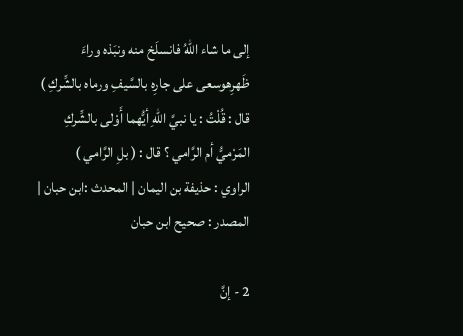إلى ما شاء اللهُ فانسلَخ منه ونبَذه وراءَ ظَهرِهوسعى على جارِه بالسَّيفِ ورماه بالشِّركِ ) قال : قُلْتُ : يا نبيَّ اللهِ أيُّهما أَوْلى بالشِّركِ المَرْميُّ أم الرَّامي ؟ قال : ( بلِ الرَّامي )
الراوي : حذيفة بن اليمان | المحدث :ابن حبان | المصدر : صحيح ابن حبان

2 - إنَّ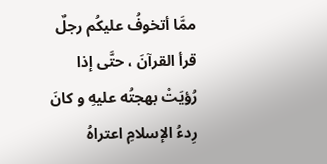ممَّا أتخوفُ عليكُم رجلٌ قرأ القرآنَ ، حتَّى إذا رُؤيَتْ بهجتُه عليهِ و كانَ رِدءُ الإسلامِ اعتراهُ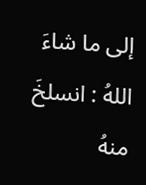إلى ما شاءَ اللهُ : انسلخَ منهُ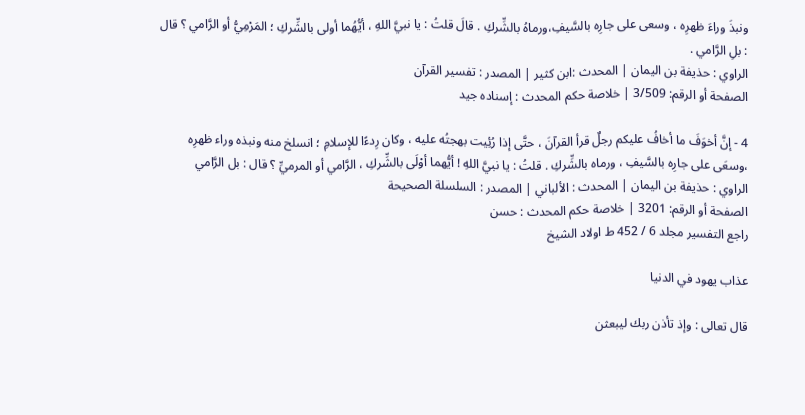ونبذَ وراءَ ظهرِه ، وسعى على جارِه بالسَّيفِ،ورماهُ بالشِّركِ . قالَ قلتُ : يا نبيَّ اللهِ ، أيُّهُما أولى بالشِّركِ ؛ المَرْمِيُّ أو الرَّامي ؟ قال : بلِ الرَّامي .
الراوي : حذيفة بن اليمان | المحدث :ابن كثير | المصدر : تفسير القرآن
الصفحة أو الرقم: 3/509 | خلاصة حكم المحدث : إسناده جيد

4 - إنَّ أخوَفَ ما أخافُ عليكم رجلٌ قرأ القرآنَ ، حتَّى إذا رُئِيت بهجتُه عليه ، وكان رِدءًا للإسلامِ ؛ انسلخ منه ونبذه وراء ظهرِه ،وسعَى على جارِه بالسَّيفِ ، ورماه بالشِّركِ . قلتُ : يا نبيَّ اللهِ ! أيُّهما أوْلَى بالشِّركِ ، الرَّامي أو المرميِّ ؟ قال : بل الرَّامي
الراوي : حذيفة بن اليمان | المحدث : الألباني | المصدر : السلسلة الصحيحة
الصفحة أو الرقم: 3201 | خلاصة حكم المحدث : حسن
راجع التفسير مجلد 6 / 452 ط اولاد الشيخ

عذاب يهود في الدنيا

قال تعالى : وإذ تأذن ربك ليبعثن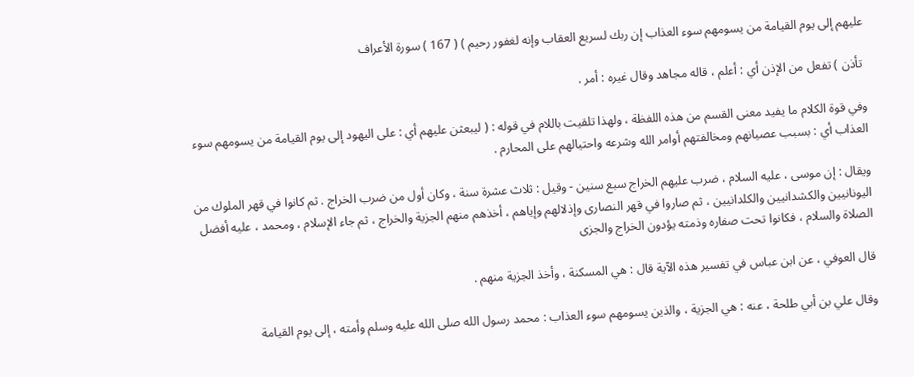عليهم إلى يوم القيامة من يسومهم سوء العذاب إن ربك لسريع العقاب وإنه لغفور رحيم ) ( 167 ) سورة الأعراف

 تأذن ) تفعل من الإذن أي : أعلم ، قاله مجاهد وقال غيره : أمر .

وفي قوة الكلام ما يفيد معنى القسم من هذه اللفظة ، ولهذا تلقيت باللام في قوله : ( ليبعثن عليهم أي : على اليهود إلى يوم القيامة من يسومهم سوء العذاب أي : بسبب عصيانهم ومخالفتهم أوامر الله وشرعه واحتيالهم على المحارم .

ويقال : إن موسى ، عليه السلام ، ضرب عليهم الخراج سبع سنين - وقيل : ثلاث عشرة سنة ، وكان أول من ضرب الخراج . ثم كانوا في قهر الملوك من اليونانيين والكشدانيين والكلدانيين ، ثم صاروا في قهر النصارى وإذلالهم وإياهم ، أخذهم منهم الجزية والخراج ، ثم جاء الإسلام ، ومحمد ، عليه أفضل الصلاة والسلام ، فكانوا تحت صفاره وذمته يؤدون الخراج والجزى

قال العوفي ، عن ابن عباس في تفسير هذه الآية قال : هي المسكنة ، وأخذ الجزية منهم .

وقال علي بن أبي طلحة ، عنه : هي الجزية ، والذين يسومهم سوء العذاب : محمد رسول الله صلى الله عليه وسلم وأمته ، إلى يوم القيامة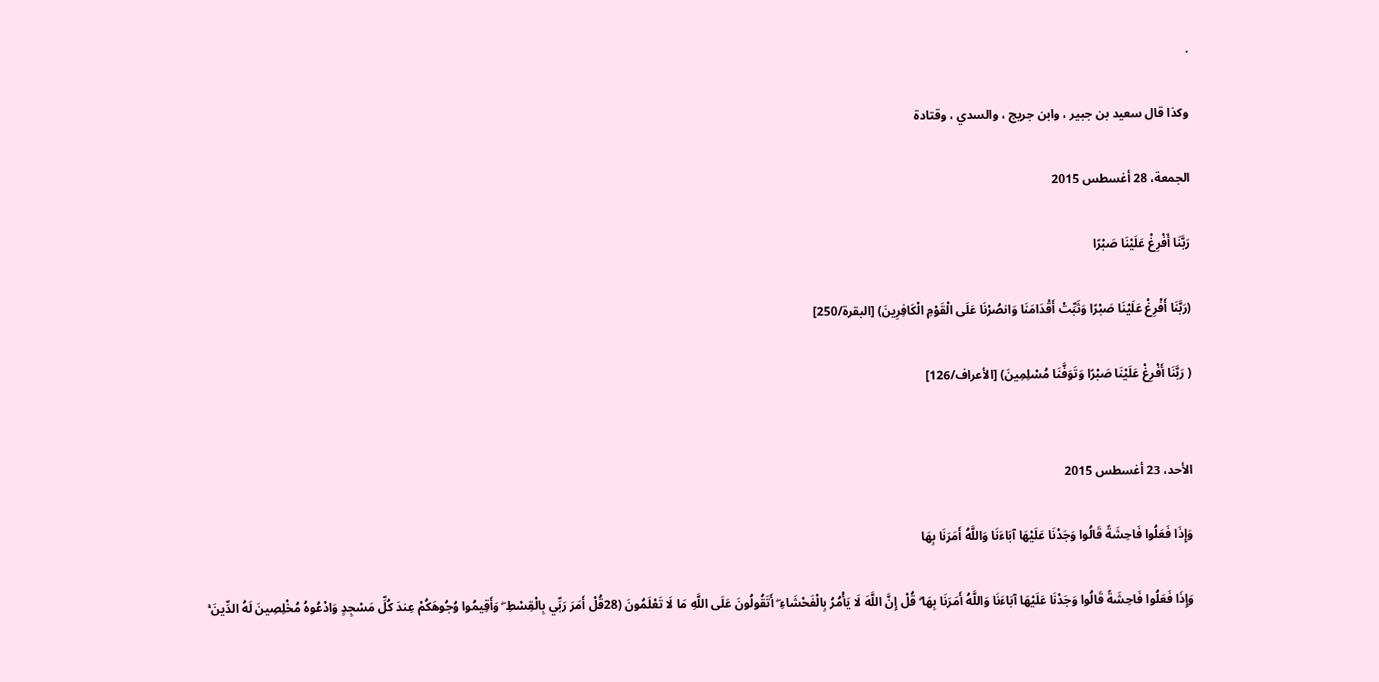.

وكذا قال سعيد بن جبير ، وابن جريج ، والسدي ، وقتادة

الجمعة، 28 أغسطس 2015

رَبَّنَا أَفْرِغْ عَلَيْنَا صَبْرًا

(رَبَّنَا أَفْرِغْ عَلَيْنَا صَبْرًا وَثَبِّتْ أَقْدَامَنَا وَانصُرْنَا عَلَى الْقَوْمِ الْكَافِرِينَ) [البقرة/250]

( رَبَّنَا أَفْرِغْ عَلَيْنَا صَبْرًا وَتَوَفَّنَا مُسْلِمِينَ) [الأعراف/126]


الأحد، 23 أغسطس 2015

وَإِذَا فَعَلُوا فَاحِشَةً قَالُوا وَجَدْنَا عَلَيْهَا آبَاءَنَا وَاللَّهُ أَمَرَنَا بِهَا

وَإِذَا فَعَلُوا فَاحِشَةً قَالُوا وَجَدْنَا عَلَيْهَا آبَاءَنَا وَاللَّهُ أَمَرَنَا بِهَا ۗ قُلْ إِنَّ اللَّهَ لَا يَأْمُرُ بِالْفَحْشَاءِ ۖ أَتَقُولُونَ عَلَى اللَّهِ مَا لَا تَعْلَمُونَ (28قُلْ أَمَرَ رَبِّي بِالْقِسْطِ ۖ وَأَقِيمُوا وُجُوهَكُمْ عِندَ كُلِّ مَسْجِدٍ وَادْعُوهُ مُخْلِصِينَ لَهُ الدِّينَ ۚ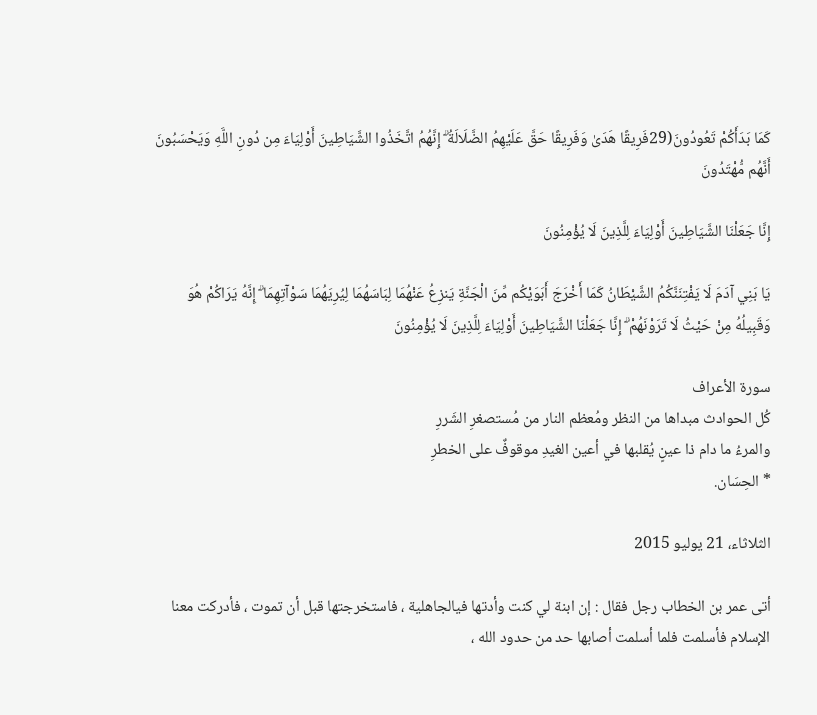كَمَا بَدَأَكُمْ تَعُودُونَ(29فَرِيقًا هَدَىٰ وَفَرِيقًا حَقَّ عَلَيْهِمُ الضَّلَالَةُ ۗ إِنَّهُمُ اتَّخَذُوا الشَّيَاطِينَ أَوْلِيَاءَ مِن دُونِ اللَّهِ وَيَحْسَبُونَ أَنَّهُم مُّهْتَدُونَ

إِنَّا جَعَلْنَا الشَّيَاطِينَ أَوْلِيَاءَ لِلَّذِينَ لَا يُؤْمِنُونَ

يَا بَنِي آدَمَ لَا يَفْتِنَنَّكُمُ الشَّيْطَانُ كَمَا أَخْرَجَ أَبَوَيْكُم مِّنَ الْجَنَّةِ يَنزِعُ عَنْهُمَا لِبَاسَهُمَا لِيُرِيَهُمَا سَوْآتِهِمَا ۗ إِنَّهُ يَرَاكُمْ هُوَ وَقَبِيلُهُ مِنْ حَيْثُ لَا تَرَوْنَهُمْ ۗ إِنَّا جَعَلْنَا الشَّيَاطِينَ أَوْلِيَاءَ لِلَّذِينَ لَا يُؤْمِنُونَ

سورة الأعراف
كُل الحوادث مبداها من النظر ومُعظم النار من مُستصغرِ الشَررِ
والمرءُ ما دام ذا عينٍ يُقلبها في أعين الغيدِ موقوفٌ على الخطرِ
* الحِسَان.

الثلاثاء، 21 يوليو 2015

أتى عمر بن الخطاب رجل فقال : إن ابنة لي كنت وأدتها فيالجاهلية ، فاستخرجتها قبل أن تموت ، فأدركت معنا الإسلام فأسلمت فلما أسلمت أصابها حد من حدود الله ،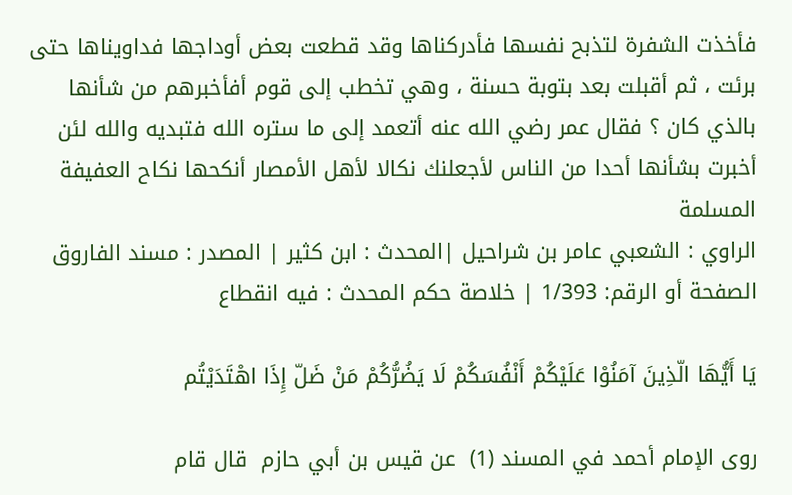فأخذت الشفرة لتذبح نفسها فأدركناها وقد قطعت بعض أوداجها فداويناها حتى برئت ، ثم أقبلت بعد بتوبة حسنة ، وهي تخطب إلى قوم أفأخبرهم من شأنها بالذي كان ؟ فقال عمر رضي الله عنه أتعمد إلى ما ستره الله فتبديه والله لئن أخبرت بشأنها أحدا من الناس لأجعلنك نكالا لأهل الأمصار أنكحها نكاح العفيفة المسلمة
الراوي : الشعبي عامر بن شراحيل |المحدث : ابن كثير | المصدر : مسند الفاروق
الصفحة أو الرقم: 1/393 | خلاصة حكم المحدث : فيه انقطاع

يَا أَيُّهَا الّذِينَ آمَنُوْا عَلَيْكُمْ أَنْفُسَكُمْ لَا يَضُرُّكُمْ مَنْ ضَلّ إِذَا اهْتَدَيْتُم

روى الإمام أحمد في المسند (1)  عن قيس بن أبي حازم  قال قام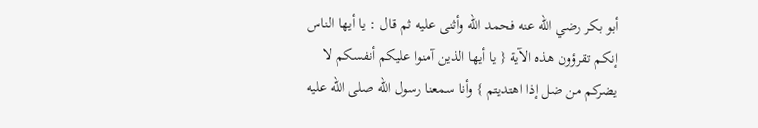أبو بكر رضي الله عنه فحمد الله وأثنى عليه ثم قال : يا أيها الناس إنكم تقرؤون هذه الآية { يا أيها الذين آمنوا عليكم أنفسكم لا يضركم من ضل إذا اهتديتم } وأنا سمعنا رسول الله صلى الله عليه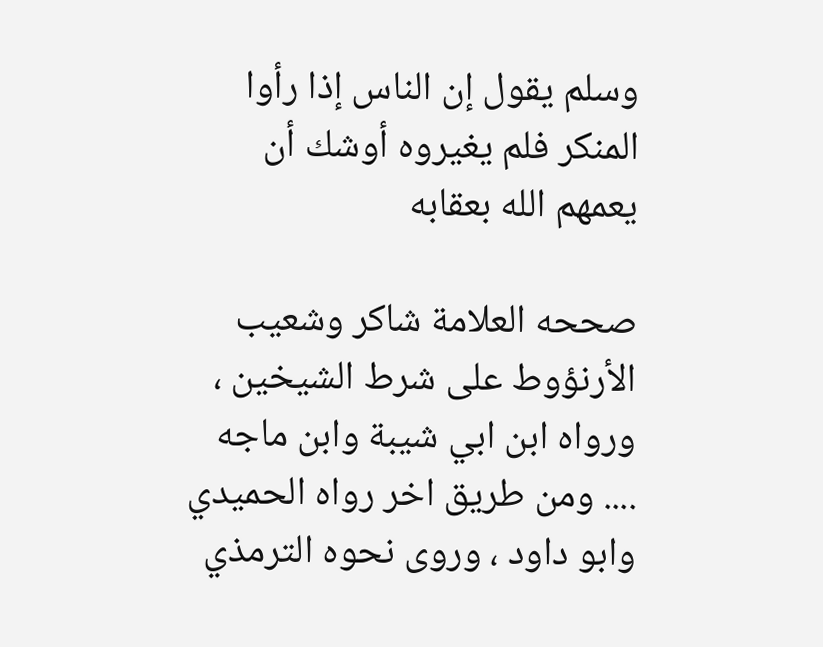وسلم يقول إن الناس إذا رأوا المنكر فلم يغيروه أوشك أن يعمهم الله بعقابه

صححه العلامة شاكر وشعيب الأرنؤوط على شرط الشيخين ، ورواه ابن ابي شيبة وابن ماجه .... ومن طريق اخر رواه الحميدي وابو داود ، وروى نحوه الترمذي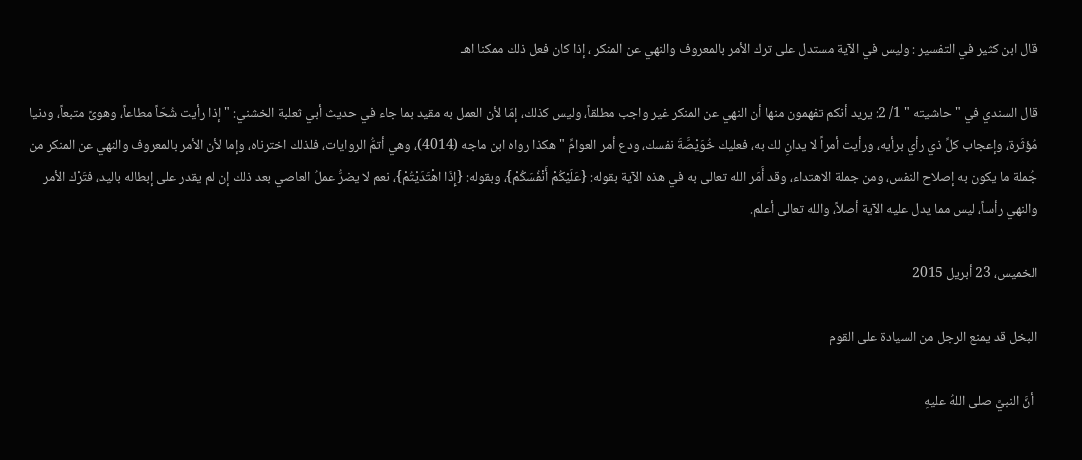قال ابن كثير في التفسير : وليس في الآية مستدل على ترك الأمر بالمعروف والنهي عن المنكر ، إذا كان فعل ذلك ممكنا اهـ

قال السندي في " حاشيته " 1/ 2: يريد أنكم تفهمون منها أن النهي عن المنكر غير واجب مطلقاً، وليس كذلك، إمّا لأن العمل به مقيد بما جاء في حديث أبي ثعلبة الخشني: " إذا رأيت شُحّاً مطاعاً، وهوىً متبعاً، ودنيا مُؤثَرة، وإعجاب كلِّ ذي رأي برأيه، ورأيت أمراً لا يدانِ لك به، فعليك خُوَيْصَّةَ نفسك، ودع أمر العوامِّ " هكذا رواه ابن ماجه (4014)، وهي أتمُّ الروايات، فلذلك اخترناه، وإما لأن الأمر بالمعروف والنهي عن المنكر من جُملة ما يكون به إصلاح النفس، ومن جملة الاهتداء، وقد أَمَر الله تعالى به في هذه الآية بقوله: {عَلَيْكُمْ أَنْفُسَكُمْ}، وبقوله: {إِذَا اهْتَدَيْتُمْ}، نعم لا يضرُّ عملُ العاصي بعد ذلك إن لم يقدر على إبطاله باليد، فتَرْك الأمر والنهي رأساً، ليس مما يدل عليه الآية أصلاً، والله تعالى أعلم.

الخميس، 23 أبريل 2015

البخل قد يمنع الرجل من السيادة على القوم

 أنَّ النبيَّ صلى اللهُ عليهِ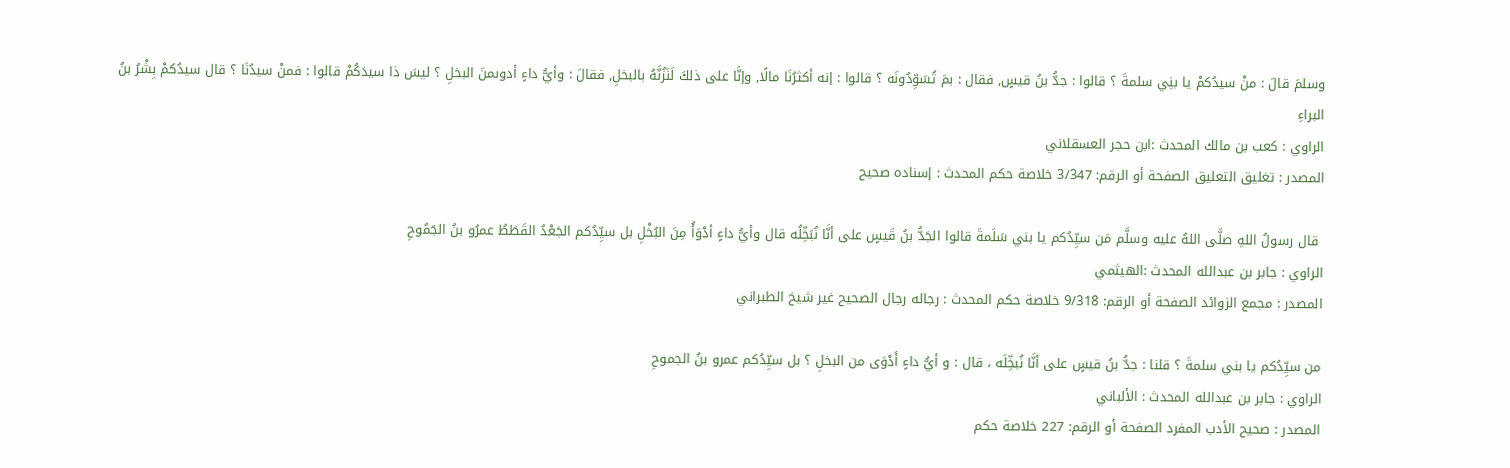وسلمَ قالَ : منْ سيدُكمْ يا بنِي سلمةَ ؟ قالوا : جدُّ بنُ قيسٍ, فقال : بمَ تُسَوِّدُونَه ؟ قالوا : إنه أكثرُنَا مالًا, وإنَّا على ذلكَ لَنَزُنَّهُ بالبخلِ, فقالَ : وأيُّ داءٍ أدوىمنَ البخلِ ؟ ليسَ ذا سيدَكُمْ قالوا : فمنْ سيدُنَا ؟ قال سيدُكمْ بِشْرُ بنُ البراءِ
الراوي : كعب بن مالك المحدث :ابن حجر العسقلاني
المصدر : تغليق التعليق الصفحة أو الرقم: 3/347 خلاصة حكم المحدث : إسناده صحيح

 قال رسولُ اللهِ صلَّى اللهُ عليه وسلَّم مَن سيِّدُكم يا بني سَلَمةَ قالوا الجَدُّ بنُ قَيسٍ على أنَّا نُبَخِّلُه قال وأيُّ داءٍ أدْوَأُ مِنَ البُخْلِ بل سيِّدُكم الجَعْدُ القَطَطُ عمرُو بنُ الجَمُوحِ
الراوي : جابر بن عبدالله المحدث :الهيثمي
المصدر : مجمع الزوائد الصفحة أو الرقم: 9/318 خلاصة حكم المحدث : رجاله رجال الصحيح غير شيخ الطبراني

من سيِّدُكم يا بني سلمةَ ؟ قلنا : جدُّ بنُ قيسٍ على أنَّا نُبخِّلَه ، قال : و أيُّ داءٍ أَدْوَى من البخلِ ؟ بل سيِّدُكم عمرو بنُ الجموحِ
الراوي : جابر بن عبدالله المحدث : الألباني
المصدر : صحيح الأدب المفرد الصفحة أو الرقم: 227 خلاصة حكم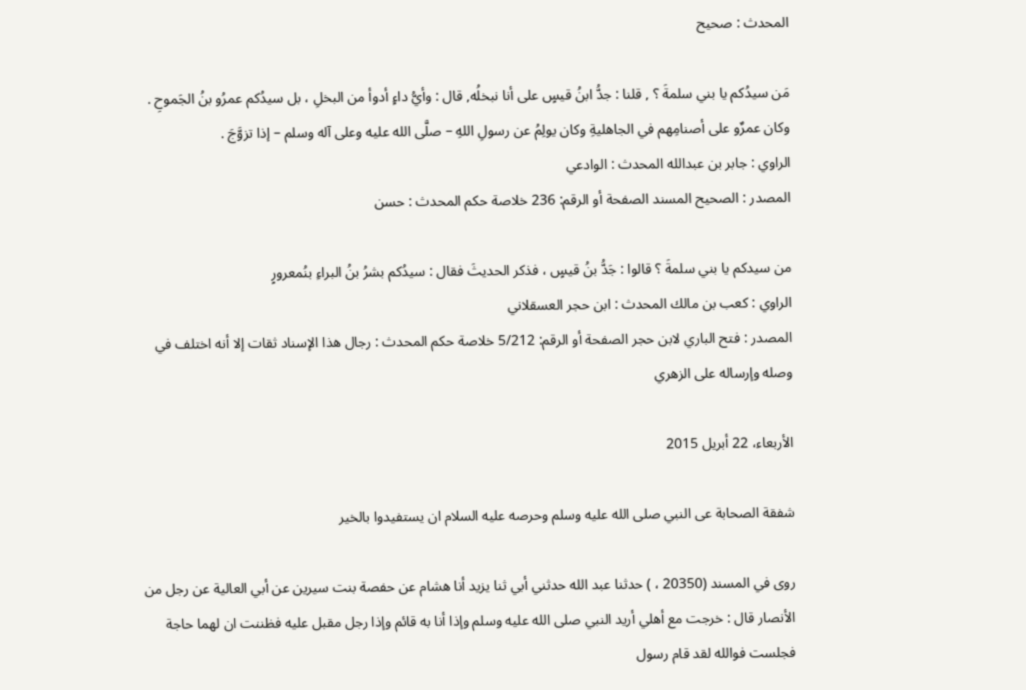المحدث : صحيح

مَن سيدُكم يا بني سلمةَ ؟ , قلنا : جدُّ ابنُ قيسٍ على أنا نبخلُه, قال : وأيُّ داءٍ أدوأ من البخلِ ، بل سيدُكم عمرُو بنُ الجَموحِ . وكان عمرٌو على أصنامِهم في الجاهليةِ وكان يولِمُ عن رسولِ اللهِ – صلَّى الله عليه وعلى آله وسلم – إذا تزوَّجَ .
الراوي : جابر بن عبدالله المحدث : الوادعي
المصدر : الصحيح المسند الصفحة أو الرقم: 236 خلاصة حكم المحدث : حسن

من سيدكم يا بني سلمةَ ؟ قالوا : جَدُّ بنُ قيسٍ ، فذكر الحديثَ فقال : سيدُكم بشرُ بنُ البراءِ بنُمعرورٍ
الراوي : كعب بن مالك المحدث : ابن حجر العسقلاني
المصدر : فتح الباري لابن حجر الصفحة أو الرقم: 5/212 خلاصة حكم المحدث : رجال هذا الإسناد ثقات إلا أنه اختلف في وصله وإرساله على الزهري

الأربعاء، 22 أبريل 2015

شفقة الصحابة عى النبي صلى الله عليه وسلم وحرصه عليه السلام ان يستفيدوا بالخير

روى في المسند (20350 ، ) حدثنا عبد الله حدثني أبي ثنا يزيد أنا هشام عن حفصة بنت سيرين عن أبي العالية عن رجل من الأنصار قال : خرجت مع أهلي أريد النبي صلى الله عليه وسلم وإذا أنا به قائم وإذا رجل مقبل عليه فظننت ان لهما حاجة فجلست فوالله لقد قام رسول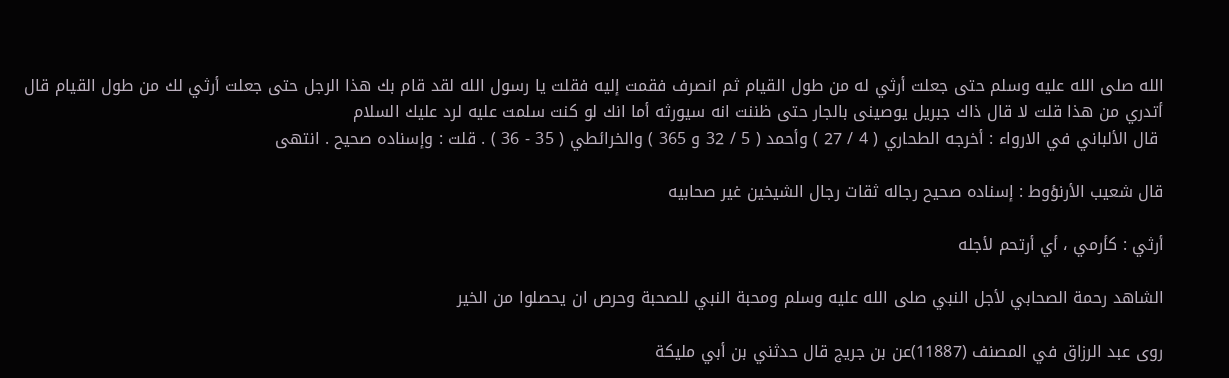الله صلى الله عليه وسلم حتى جعلت أرثي له من طول القيام ثم انصرف فقمت إليه فقلت يا رسول الله لقد قام بك هذا الرجل حتى جعلت أرثي لك من طول القيام قال أتدري من هذا قلت لا قال ذاك جبريل يوصينى بالجار حتى ظننت انه سيورثه أما انك لو كنت سلمت عليه لرد عليك السلام
 قال الألباني في الارواء : أخرجه الطحاري ( 4 / 27 ) وأحمد ( 5 / 32 و 365 ) والخرائطي ( 35 - 36 ) . قلت : وإسناده صحيح . انتهى

قال شعيب الأرنؤوط : إسناده صحيح رجاله ثقات رجال الشيخين غير صحابيه

أرثي : كأرمي ، أي أرتحم لأجله

الشاهد رحمة الصحابي لأجل النبي صلى الله عليه وسلم ومحبة النبي للصحبة وحرص ان يحصلوا من الخير

روى عبد الرزاق في المصنف (11887)عن بن جريج قال حدثني بن أبي مليكة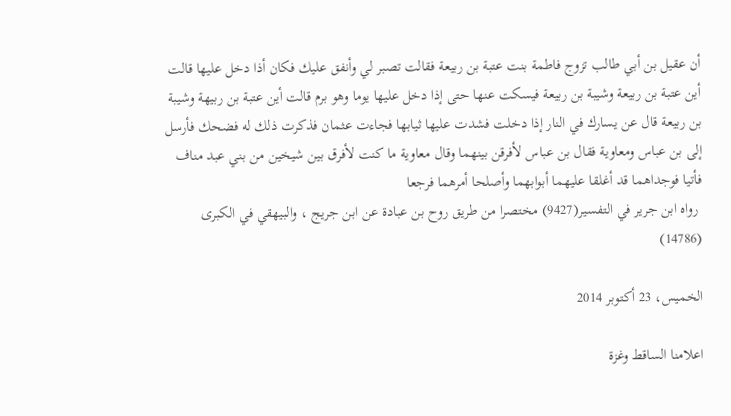أن عقيل بن أبي طالب تزوج فاطمة بنت عتبة بن ربيعة فقالت تصبر لي وأنفق عليك فكان أذا دخل عليها قالت أين عتبة بن ربيعة وشيبة بن ربيعة فيسكت عنها حتى إذا دخل عليها يوما وهو برم قالت أين عتبة بن ربيهة وشيبة بن ربيعة قال عن يسارك في النار إذا دخلت فشدت عليها ثيابها فجاءت عثمان فذكرت ذلك له فضحك فأرسل إلى بن عباس ومعاوية فقال بن عباس لأفرقن بينهما وقال معاوية ما كنت لأفرق بين شيخين من بني عبد مناف فأتيا فوجداهما قد أغلقا عليهما أبوابهما وأصلحا أمرهما فرجعا
 رواه ابن جرير في التفسير(9427) مختصرا من طريق روح بن عبادة عن ابن جريج ، والبيهقي في الكبرى (14786)

الخميس، 23 أكتوبر 2014

اعلامنا الساقط وغزة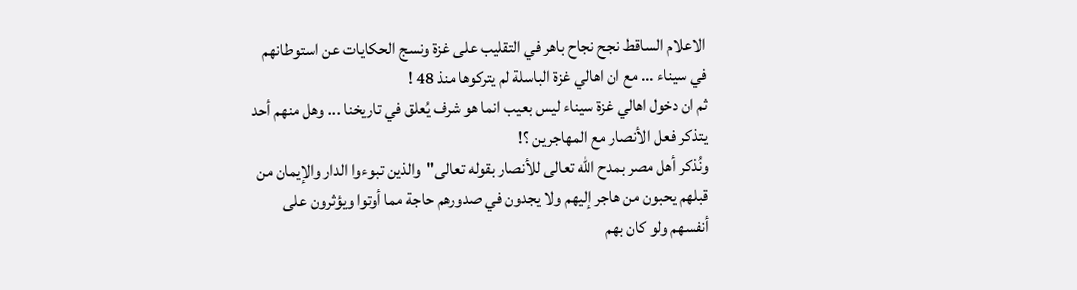الاعلام الساقط نجح نجاح باهر في التقليب على غزة ونسج الحكايات عن استوطانهم في سيناء ... مع ان اهالي غزة الباسلة لم يتركوها منذ 48 !
ثم ان دخول اهالي غزة سيناء ليس بعيب انما هو شرف يُعلق في تاريخنا ... وهل منهم أحد يتذكر فعل الأنصار مع المهاجرين ؟!
ونُذكر أهل مصر بمدح الله تعالى للأنصار بقوله تعالى"والذين تبوءوا الدار والإيمان من قبلهم يحبون من هاجر إليهم ولا يجدون في صدورهم حاجة مما أوتوا ويؤثرون على أنفسهم ولو كان بهم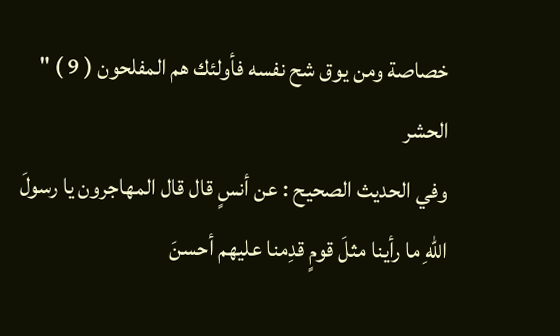خصاصة ومن يوق شح نفسه فأولئك هم المفلحون ( 9 ) " الحشر
وفي الحديث الصحيح : عن أنسٍ قال قال المهاجرون يا رسولَ اللهِ ما رأينا مثلَ قومٍ قدِمنا عليهم أحسنَ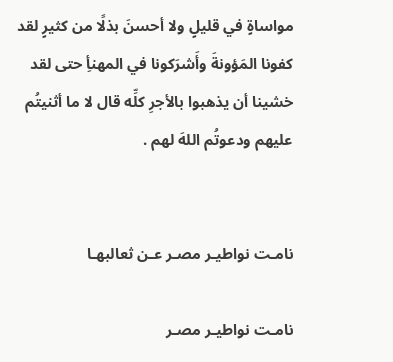مواساةٍ في قليلٍ ولا أحسنَ بذلًا من كثيرٍ لقد كفونا المَؤونةَ وأَشرَكونا في المهنأِ حتى لقد خشينا أن يذهبوا بالأجرِ كلِّه قال لا ما أثنيتُم عليهم ودعوتُم اللهَ لهم .


نامـت نواطيـر مصـر عـن ثعالبهـا

نامـت نواطيـر مصـر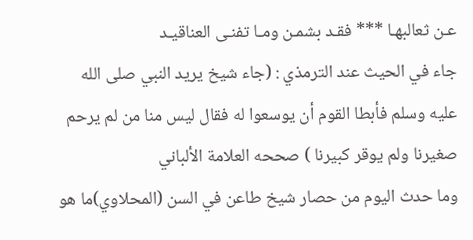عـن ثعالبهـا *** فقـد بشمـن ومـا تفنـى العناقيـد
جاء في الحيث عند الترمذي : (جاء شيخ يريد النبي صلى الله عليه وسلم فأبطا القوم أن يوسعوا له فقال ليس منا من لم يرحم صغيرنا ولم يوقر كبيرنا ) صححه العلامة الألباني
وما حدث اليوم من حصار شيخ طاعن في السن (المحلاوي)ما هو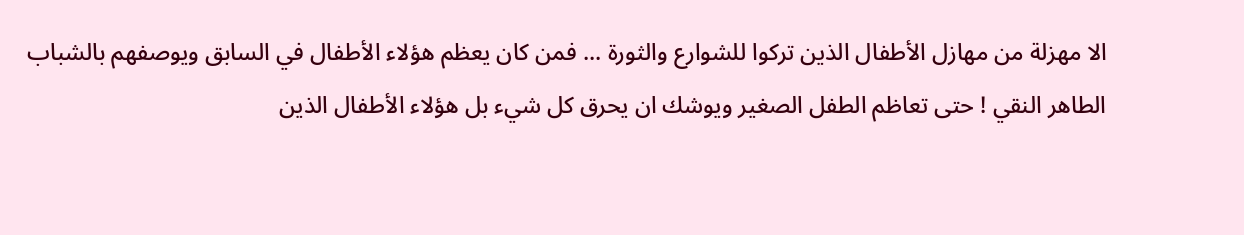الا مهزلة من مهازل الأطفال الذين تركوا للشوارع والثورة ... فمن كان يعظم هؤلاء الأطفال في السابق ويوصفهم بالشباب الطاهر النقي ! حتى تعاظم الطفل الصغير ويوشك ان يحرق كل شيء بل هؤلاء الأطفال الذين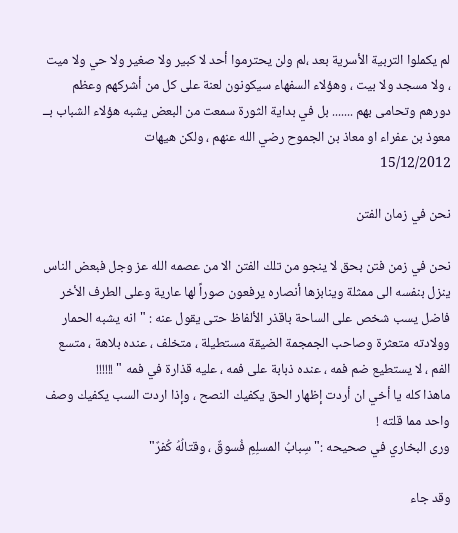لم يكملوا التربية الأسرية بعد ،لم ولن يحترموا أحد لا كبير ولا صغير ولا حي ولا ميت ، ولا مسجد ولا بيت ، وهؤلاء السفهاء سيكونون لعنة على كل من أشركهم وعظم دورهم وتحامى بهم ....... بل في بداية الثورة سمعت من البعض يشبه هؤلاء الشباب بــ معوذ بن عفراء او معاذ بن الجموح رضي الله عنهم ، ولكن هيهات
15/12/2012

نحن في زمان الفتن

نحن في زمن فتن بحق لا ينجو من تلك الفتن الا من عصمه الله عز وجل فبعض الناس ينزل بنفسه الى ممثلة وينابزها أنصاره يرفعون صوراً لها عارية وعلى الطرف الأخر فاضل يسب شخص على الساحة باقذر الألفاظ حتى يقول عنه : " انه يشبه الحمار وولادته متعثرة وصاحب الجمجمة الضيقة مستطيلة ، متخلف ، عنده بلاهة ، متسع الفم ، لا يستطيع ضم فمه ، عنده ذبابة على فمه ، عليه قذارة في فمه " !!!!!!
ماهذا كله يا أخي ان أردت إظهار الحق يكفيك النصح ، وإذا اردت السب يكفيك وصف واحد مما قلته !
ورى البخاري في صحيحه :"سِبابُ المسلِمِ فُسوقٌ ، وقتالُهُ كُفرٌ"

وقد جاء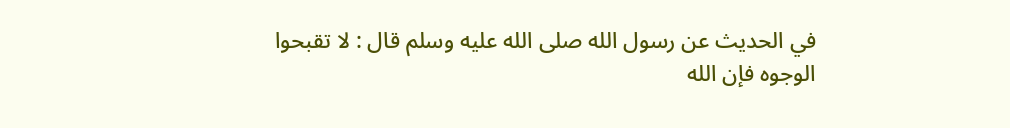في الحديث عن رسول الله صلى الله عليه وسلم قال : لا تقبحوا الوجوه فإن الله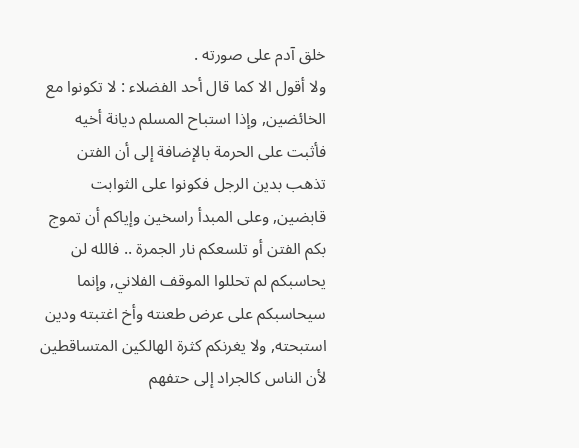خلق آدم على صورته .
ولا أقول الا كما قال أحد الفضلاء : لا تكونوا مع الخائضين, وإذا استباح المسلم ديانة أخيه فأثبت على الحرمة بالإضافة إلى أن الفتن تذهب بدين الرجل فكونوا على الثوابت قابضين, وعلى المبدأ راسخين وإياكم أن تموج بكم الفتن أو تلسعكم نار الجمرة .. فالله لن يحاسبكم لم تحللوا الموقف الفلاني, وإنما سيحاسبكم على عرض طعنته وأخ اغتبته ودين استبحته, ولا يغرنكم كثرة الهالكين المتساقطين لأن الناس كالجراد إلى حتفهم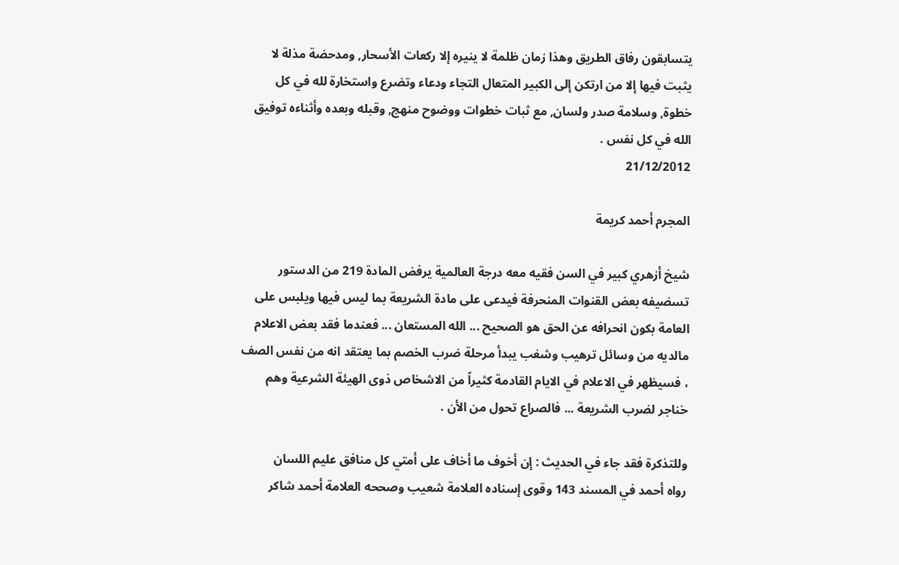يتسابقون رفاق الطريق وهذا زمان ظلمة لا ينيره إلا ركعات الأسحار, ومدحضة مذلة لا يثبت فيها إلا من ارتكن إلى الكبير المتعال التجاء ودعاء وتضرع واستخارة لله في كل خطوة, وسلامة صدر ولسان, مع ثبات خطوات ووضوح منهج, وقبله وبعده وأثناءه توفيق الله في كل نفس .
21/12/2012

المجرم أحمد كريمة

شيخ أزهري كبير في السن فقيه معه درجة العالمية يرفض المادة 219 من الدستور تسضيفه بعض القنوات المنحرفة فيدعى على مادة الشريعة بما ليس فيها ويلبس على العامة بكون انحرافه عن الحق هو الصحيح ... الله المستعان ... فعندما فقد بعض الاعلام مالديه من وسائل ترهيب وشغب يبدأ مرحلة ضرب الخصم بما يعتقد انه من نفس الصف ، فسيظهر في الاعلام في الايام القادمة كثيراً من الاشخاص ذوى الهيئة الشرعية وهم خناجر لضرب الشريعة ... فالصراع تحول من الأن .

وللتذكرة فقد جاء في الحديث : إن أخوف ما أخاف على أمتي كل منافق عليم اللسان
رواه أحمد في المسند 143 وقوى إسناده العلامة شعيب وصححه العلامة أحمد شاكر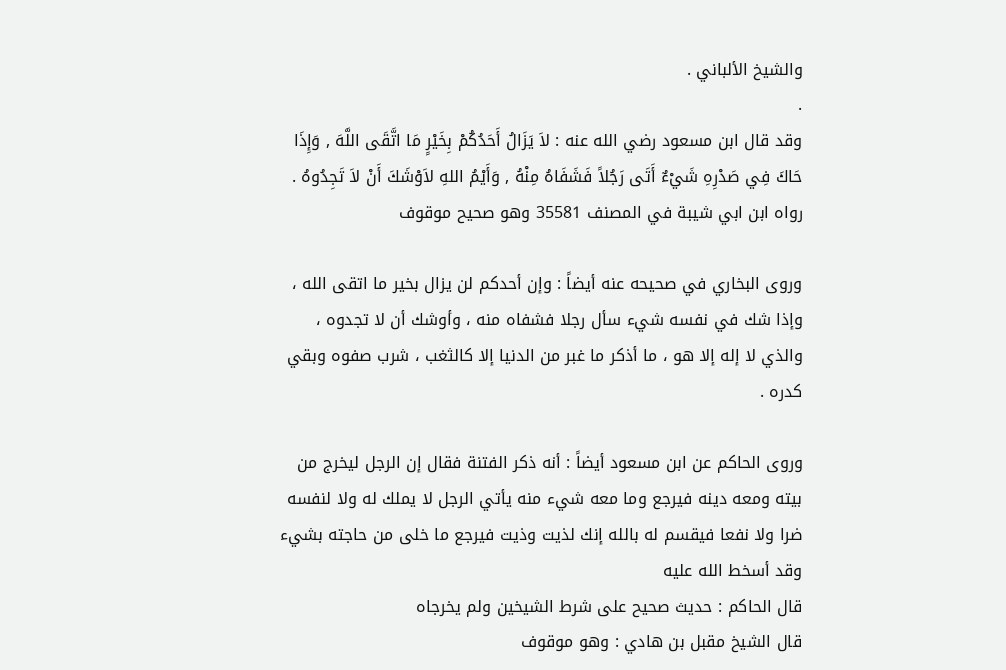والشيخ الألباني .
.
وقد قال ابن مسعود رضي الله عنه : لاَ يَزَالُ أَحَدُكُمْ بِخَيْرٍ مَا اتَّقَى اللَّهَ , وَإِذَا حَاكَ فِي صَدْرِهِ شَيْءٌ أَتَى رَجُلاً فَشَفَاهُ مِنْهُ , وَأَيْمُ اللهِ لاَوْشَكَ أَنْ لاَ تَجِدُوهُ .
رواه ابن ابي شيبة في المصنف 35581 وهو صحيح موقوف

وروى البخاري في صحيحه عنه أيضاً : وإن أحدكم لن يزال بخير ما اتقى الله ، وإذا شك في نفسه شيء سأل رجلا فشفاه منه ، وأوشك أن لا تجدوه ، والذي لا إله إلا هو ، ما أذكر ما غبر من الدنيا إلا كالثغب ، شرب صفوه وبقي كدره .

وروى الحاكم عن ابن مسعود أيضاً : أنه ذكر الفتنة فقال إن الرجل ليخرج من بيته ومعه دينه فيرجع وما معه شيء منه يأتي الرجل لا يملك له ولا لنفسه ضرا ولا نفعا فيقسم له بالله إنك لذيت وذيت فيرجع ما خلى من حاجته بشيء وقد أسخط الله عليه
قال الحاكم : حديث صحيح على شرط الشيخين ولم يخرجاه
قال الشيخ مقبل بن هادي : وهو موقوف